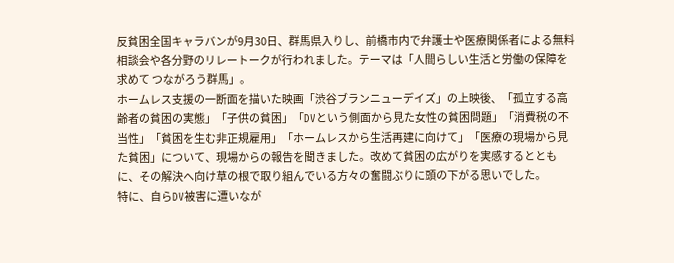反貧困全国キャラバンが9月30日、群馬県入りし、前橋市内で弁護士や医療関係者による無料相談会や各分野のリレートークが行われました。テーマは「人間らしい生活と労働の保障を求めて つながろう群馬」。
ホームレス支援の一断面を描いた映画「渋谷ブランニューデイズ」の上映後、「孤立する高齢者の貧困の実態」「子供の貧困」「DVという側面から見た女性の貧困問題」「消費税の不当性」「貧困を生む非正規雇用」「ホームレスから生活再建に向けて」「医療の現場から見た貧困」について、現場からの報告を聞きました。改めて貧困の広がりを実感するとともに、その解決へ向け草の根で取り組んでいる方々の奮闘ぶりに頭の下がる思いでした。
特に、自らDV被害に遭いなが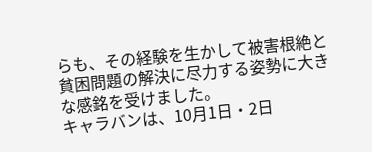らも、その経験を生かして被害根絶と貧困問題の解決に尽力する姿勢に大きな感銘を受けました。
キャラバンは、10月1日・2日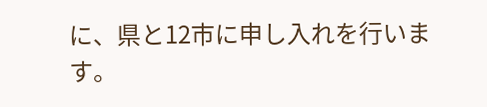に、県と12市に申し入れを行います。